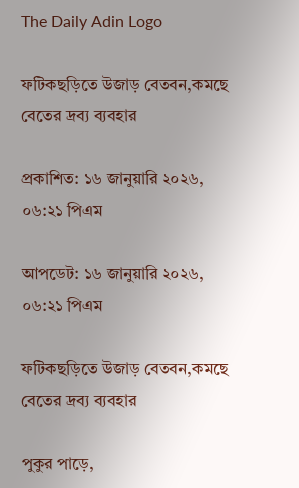The Daily Adin Logo

ফটিকছড়িতে উজাড় বেতবন,কমছে বেতের দ্রব্য ব্যবহার

প্রকাশিত: ১৬ জানুয়ারি ২০২৬, ০৬:২১ পিএম

আপডেট: ১৬ জানুয়ারি ২০২৬, ০৬:২১ পিএম

ফটিকছড়িতে উজাড় বেতবন,কমছে বেতের দ্রব্য ব্যবহার

পুকুর পাড়ে,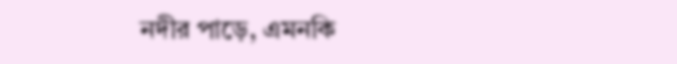নদীর পাড়ে, এমনকি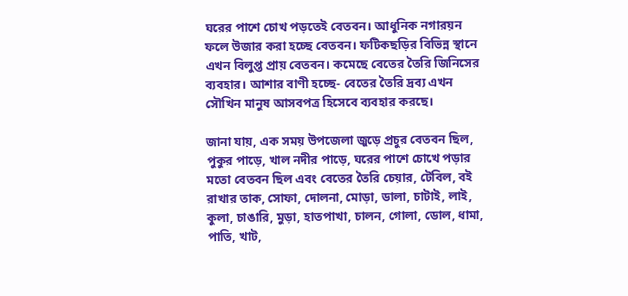ঘরের পাশে চোখ পড়তেই বেতবন। আধুনিক নগারয়ন ফলে উজার করা হচ্ছে বেতবন। ফটিকছড়ির বিভিন্ন স্থানে এখন বিলুপ্ত প্রায় বেতবন। কমেছে বেতের তৈরি জিনিসের ব্যবহার। আশার বাণী হচ্ছে- বেতের তৈরি দ্রব্য এখন সৌখিন মানুষ আসবপত্র হিসেবে ব্যবহার করছে।

জানা যায়, এক সময় উপজেলা জুড়ে প্রচুর বেতবন ছিল, পুকুর পাড়ে, খাল নদীর পাড়ে, ঘরের পাশে চোখে পড়ার মতো বেতবন ছিল এবং বেতের তৈরি চেয়ার, টেবিল, বই রাখার তাক, সোফা, দোলনা, মোড়া, ডালা, চাটাই, লাই, কুলা, চাঙারি, মুড়া, হাতপাখা, চালন, গোলা, ডোল, ধামা, পাতি, খাট,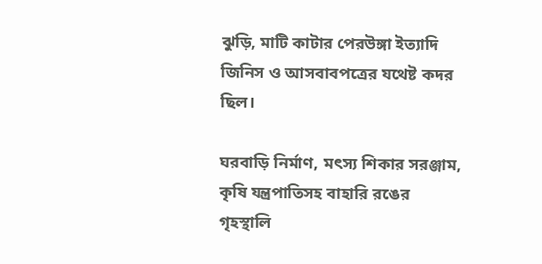ঝুড়ি, মাটি কাটার পেরউঙ্গা ইত্যাদি জিনিস ও আসবাবপত্রের যথেষ্ট কদর ছিল।

ঘরবাড়ি নির্মাণ, মৎস্য শিকার সরঞ্জাম, কৃষি যন্ত্রপাতিসহ বাহারি রঙের গৃহস্থালি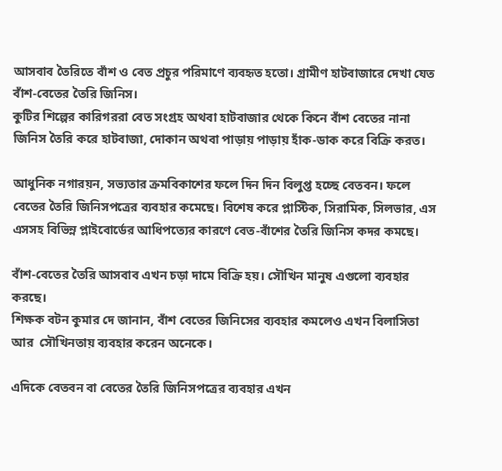আসবাব তৈরিতে বাঁশ ও বেত প্রচুর পরিমাণে ব্যবহৃত হতো। গ্রামীণ হাটবাজারে দেখা যেত বাঁশ-বেতের তৈরি জিনিস।
কুটির শিল্পের কারিগররা বেত সংগ্রহ অথবা হাটবাজার থেকে কিনে বাঁশ বেতের নানা জিনিস তৈরি করে হাটবাজা, দোকান অথবা পাড়ায় পাড়ায় হাঁক-ডাক করে বিক্রি করত।

আধুনিক নগারয়ন, সভ্যতার ক্রমবিকাশের ফলে দিন দিন বিলুপ্ত হচ্ছে বেতবন। ফলে বেতের তৈরি জিনিসপত্রের ব্যবহার কমেছে। বিশেষ করে প্লাস্টিক, সিরামিক, সিলভার, এস এসসহ বিভিন্ন প্লাইবোর্ডের আধিপত্যের কারণে বেত-বাঁশের তৈরি জিনিস কদর কমছে।

বাঁশ-বেতের তৈরি আসবাব এখন চড়া দামে বিক্রি হয়। সৌখিন মানুষ এগুলো ব্যবহার করছে।
শিক্ষক বটন কুমার দে জানান, বাঁশ বেতের জিনিসের ব্যবহার কমলেও এখন বিলাসিতা আর  সৌখিনতায় ব্যবহার করেন অনেকে।

এদিকে বেতবন বা বেতের তৈরি জিনিসপত্রের ব্যবহার এখন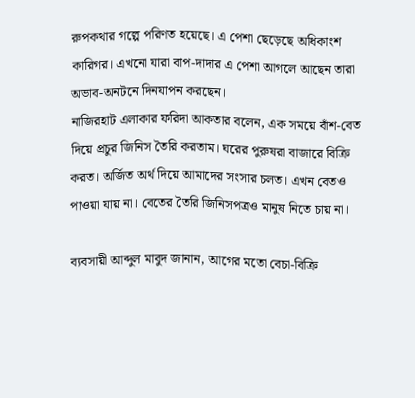রুপকথার গল্পে পরিণত হয়েছে। এ পেশা ছেড়েছে অধিকাংশ কারিগর। এখনো যারা বাপ-দাদার এ পেশা আগলে আছেন তারা অভাব-অনটনে দিনযাপন করছেন।
নাজিরহাট এলাকার ফরিদা আকতার বলেন, এক সময়ে বাঁশ-বেত দিয়ে প্রচুর জিনিস তৈরি করতাম। ঘরের পুরুষরা বাজারে বিক্রি করত। অর্জিত অর্থ দিয়ে আমাদের সংসার চলত। এখন বেতও পাওয়া যায় না। বেতের তৈরি জিনিসপত্রও মানুষ নিতে চায় না।

ব্যবসায়ী আব্দুল মাবুদ জানান, আগের মতো বেচা-বিক্রি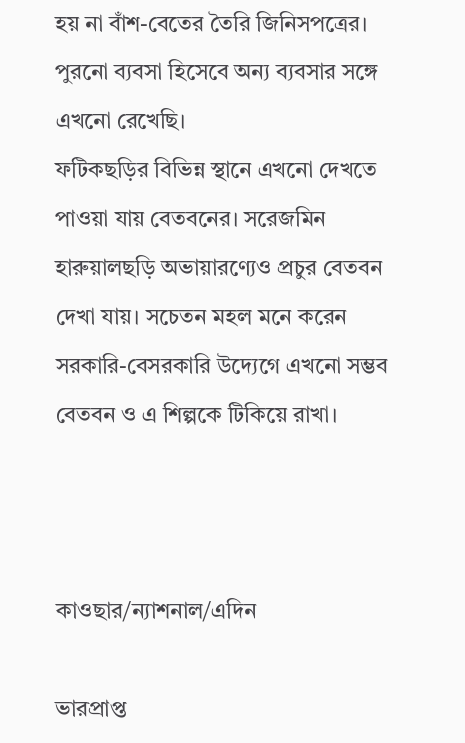হয় না বাঁশ-বেতের তৈরি জিনিসপত্রের। পুরনো ব্যবসা হিসেবে অন্য ব্যবসার সঙ্গে এখনো রেখেছি।
ফটিকছড়ির বিভিন্ন স্থানে এখনো দেখতে পাওয়া যায় বেতবনের। সরেজমিন হারুয়ালছড়ি অভায়ারণ্যেও প্রচুর বেতবন দেখা যায়। সচেতন মহল মনে করেন সরকারি-বেসরকারি উদ্যেগে এখনো সম্ভব বেতবন ও এ শিল্পকে টিকিয়ে রাখা।



কাওছার/ন্যাশনাল/এদিন

ভারপ্রাপ্ত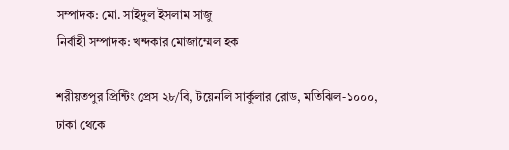সম্পাদক: মো. সাইদুল ইসলাম সাজু
নির্বাহী সম্পাদক: খন্দকার মোজাম্মেল হক

শরীয়তপুর প্রিন্টিং প্রেস ২৮/বি, টয়েনলি সার্কুলার রোড, মতিঝিল-১০০০, ঢাকা থেকে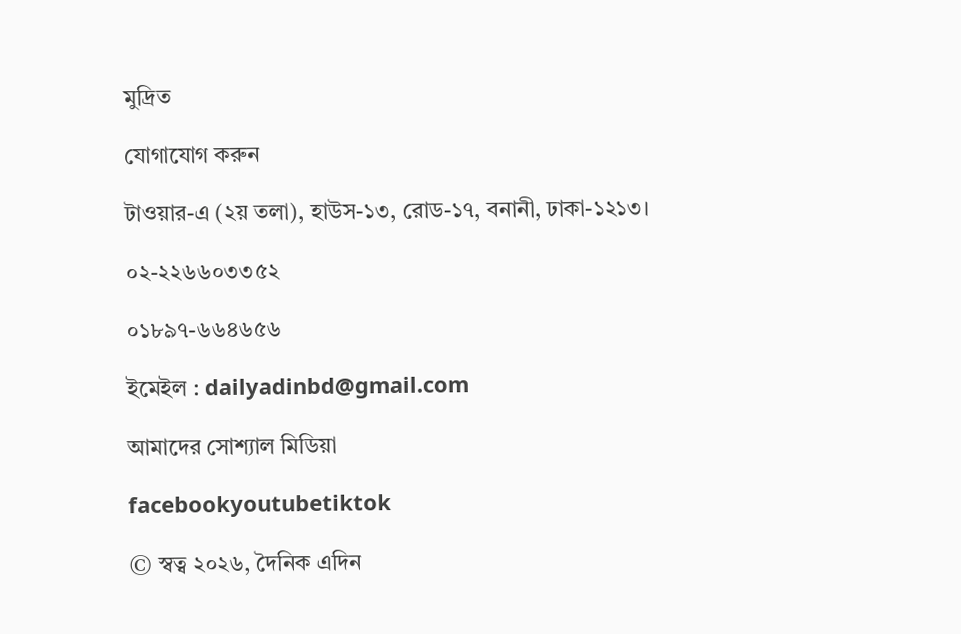মুদ্রিত

যোগাযোগ করুন

টাওয়ার-এ (২য় তলা), হাউস-১৩, রোড-১৭, বনানী, ঢাকা-১২১৩।

০২-২২৬৬০৩৩৫২

০১৮৯৭-৬৬৪৬৫৬

ইমেইল : dailyadinbd@gmail.com

আমাদের সোশ্যাল মিডিয়া

facebookyoutubetiktok

© স্বত্ব ২০২৬, দৈনিক এদিন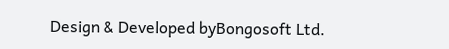Design & Developed byBongosoft Ltd.